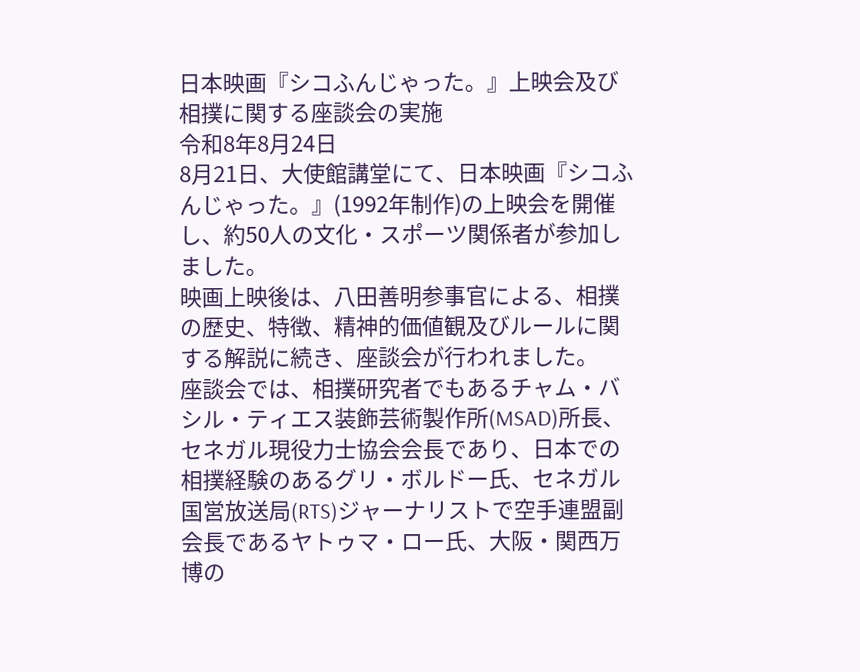日本映画『シコふんじゃった。』上映会及び相撲に関する座談会の実施
令和8年8月24日
8月21日、大使館講堂にて、日本映画『シコふんじゃった。』(1992年制作)の上映会を開催し、約50人の文化・スポーツ関係者が参加しました。
映画上映後は、八田善明参事官による、相撲の歴史、特徴、精神的価値観及びルールに関する解説に続き、座談会が行われました。
座談会では、相撲研究者でもあるチャム・バシル・ティエス装飾芸術製作所(MSAD)所長、セネガル現役力士協会会長であり、日本での相撲経験のあるグリ・ボルドー氏、セネガル国営放送局(RTS)ジャーナリストで空手連盟副会長であるヤトゥマ・ロー氏、大阪・関西万博の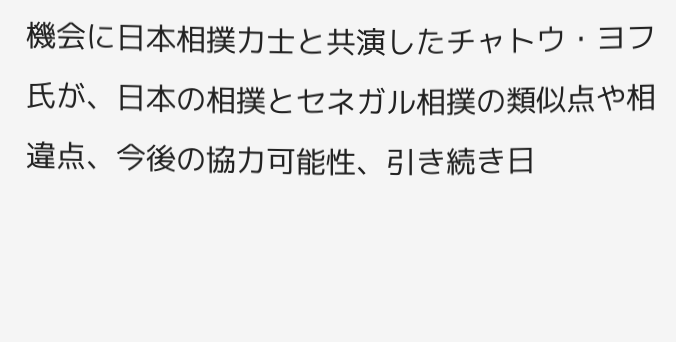機会に日本相撲力士と共演したチャトウ・ヨフ氏が、日本の相撲とセネガル相撲の類似点や相違点、今後の協力可能性、引き続き日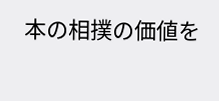本の相撲の価値を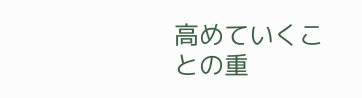高めていくことの重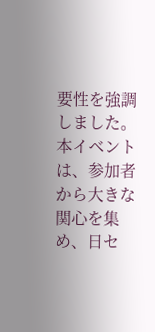要性を強調しました。
本イベントは、参加者から大きな関心を集め、日セ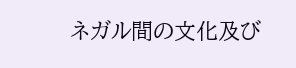ネガル間の文化及び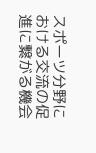スポーツ分野における交流の促進に繋がる機会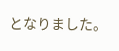となりました。